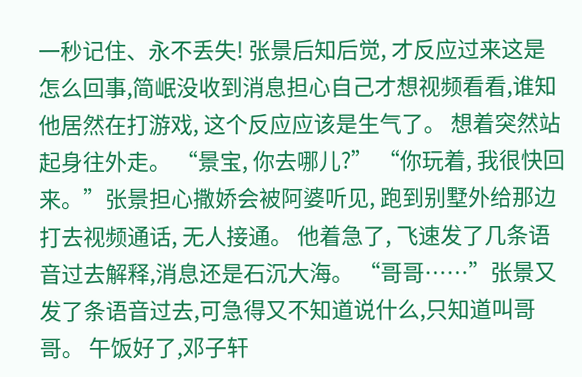一秒记住、永不丢失! 张景后知后觉, 才反应过来这是怎么回事,简岷没收到消息担心自己才想视频看看,谁知他居然在打游戏, 这个反应应该是生气了。 想着突然站起身往外走。 “景宝, 你去哪儿?” “你玩着, 我很快回来。”张景担心撒娇会被阿婆听见, 跑到别墅外给那边打去视频通话, 无人接通。 他着急了, 飞速发了几条语音过去解释,消息还是石沉大海。 “哥哥……”张景又发了条语音过去,可急得又不知道说什么,只知道叫哥哥。 午饭好了,邓子轩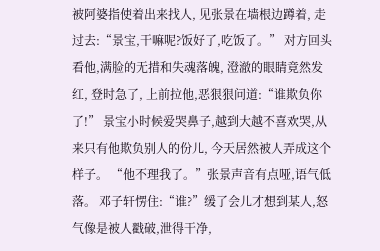被阿婆指使着出来找人, 见张景在墙根边蹲着, 走过去:“景宝,干嘛呢?饭好了,吃饭了。” 对方回头看他,满脸的无措和失魂落魄, 澄澈的眼睛竟然发红, 登时急了, 上前拉他,恶狠狠问道:“谁欺负你了!” 景宝小时候爱哭鼻子,越到大越不喜欢哭,从来只有他欺负别人的份儿, 今天居然被人弄成这个样子。 “他不理我了。”张景声音有点哑,语气低落。 邓子轩愣住:“谁?”缓了会儿才想到某人,怒气像是被人戳破,泄得干净,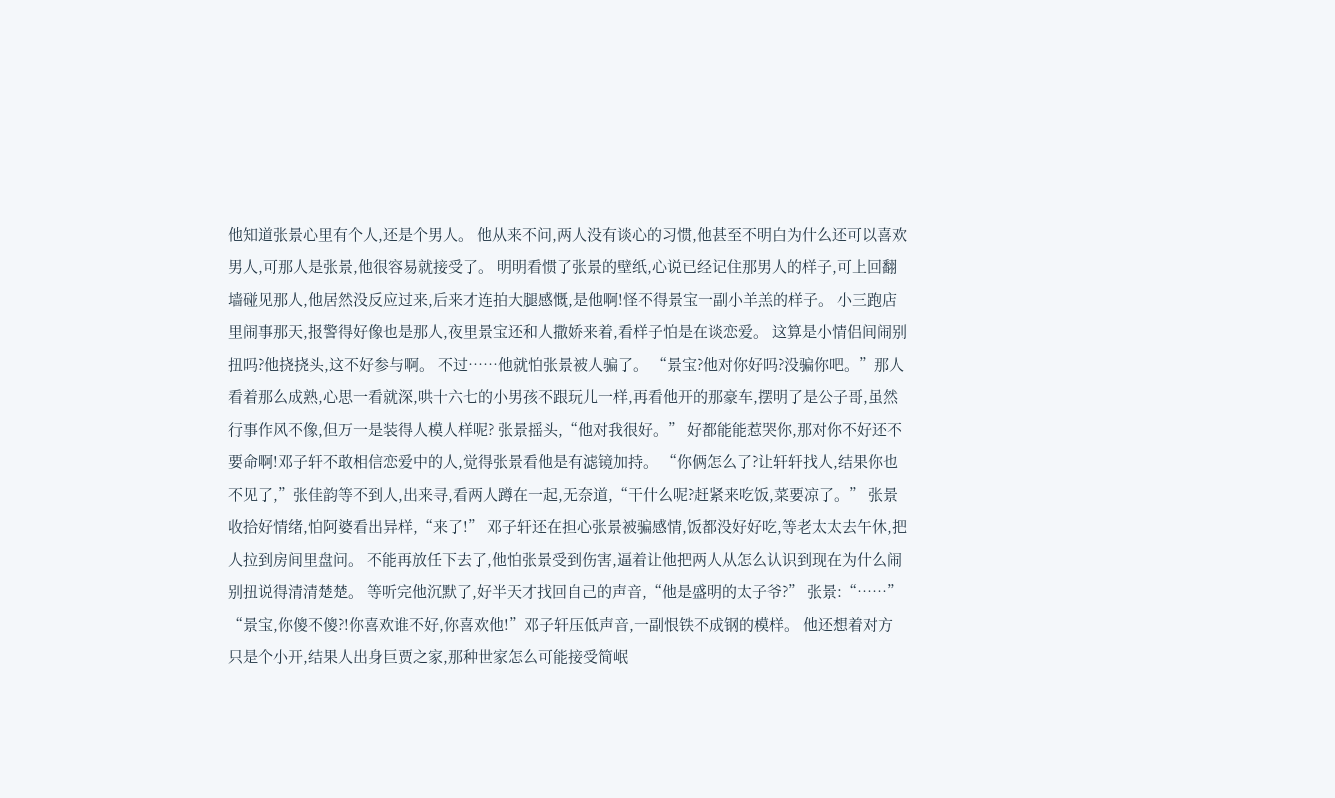他知道张景心里有个人,还是个男人。 他从来不问,两人没有谈心的习惯,他甚至不明白为什么还可以喜欢男人,可那人是张景,他很容易就接受了。 明明看惯了张景的壁纸,心说已经记住那男人的样子,可上回翻墙碰见那人,他居然没反应过来,后来才连拍大腿感慨,是他啊!怪不得景宝一副小羊羔的样子。 小三跑店里闹事那天,报警得好像也是那人,夜里景宝还和人撒娇来着,看样子怕是在谈恋爱。 这算是小情侣间闹别扭吗?他挠挠头,这不好参与啊。 不过……他就怕张景被人骗了。 “景宝?他对你好吗?没骗你吧。”那人看着那么成熟,心思一看就深,哄十六七的小男孩不跟玩儿一样,再看他开的那豪车,摆明了是公子哥,虽然行事作风不像,但万一是装得人模人样呢? 张景摇头,“他对我很好。” 好都能能惹哭你,那对你不好还不要命啊!邓子轩不敢相信恋爱中的人,觉得张景看他是有滤镜加持。 “你俩怎么了?让轩轩找人,结果你也不见了,”张佳韵等不到人,出来寻,看两人蹲在一起,无奈道,“干什么呢?赶紧来吃饭,菜要凉了。” 张景收拾好情绪,怕阿婆看出异样,“来了!” 邓子轩还在担心张景被骗感情,饭都没好好吃,等老太太去午休,把人拉到房间里盘问。 不能再放任下去了,他怕张景受到伤害,逼着让他把两人从怎么认识到现在为什么闹别扭说得清清楚楚。 等听完他沉默了,好半天才找回自己的声音,“他是盛明的太子爷?” 张景:“……” “景宝,你傻不傻?!你喜欢谁不好,你喜欢他!”邓子轩压低声音,一副恨铁不成钢的模样。 他还想着对方只是个小开,结果人出身巨贾之家,那种世家怎么可能接受简岷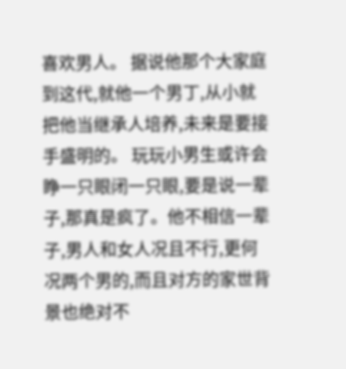喜欢男人。 据说他那个大家庭到这代,就他一个男丁,从小就把他当继承人培养,未来是要接手盛明的。 玩玩小男生或许会睁一只眼闭一只眼,要是说一辈子,那真是疯了。他不相信一辈子,男人和女人况且不行,更何况两个男的,而且对方的家世背景也绝对不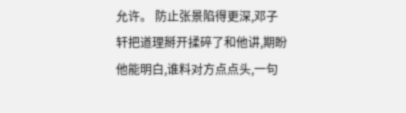允许。 防止张景陷得更深,邓子轩把道理掰开揉碎了和他讲,期盼他能明白,谁料对方点点头,一句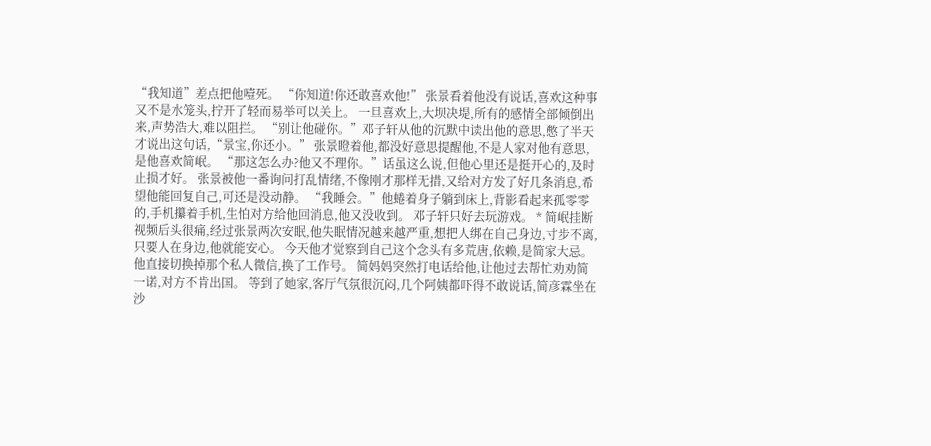“我知道”差点把他噎死。 “你知道!你还敢喜欢他!” 张景看着他没有说话,喜欢这种事又不是水笼头,拧开了轻而易举可以关上。 一旦喜欢上,大坝决堤,所有的感情全部倾倒出来,声势浩大,难以阻拦。 “别让他碰你。”邓子轩从他的沉默中读出他的意思,憋了半天才说出这句话,“景宝,你还小。” 张景瞪着他,都没好意思提醒他,不是人家对他有意思,是他喜欢简岷。 “那这怎么办?他又不理你。”话虽这么说,但他心里还是挺开心的,及时止损才好。 张景被他一番询问打乱情绪,不像刚才那样无措,又给对方发了好几条消息,希望他能回复自己,可还是没动静。 “我睡会。”他蜷着身子躺到床上,背影看起来孤零零的,手机攥着手机,生怕对方给他回消息,他又没收到。 邓子轩只好去玩游戏。 * 简岷挂断视频后头很痛,经过张景两次安眠,他失眠情况越来越严重,想把人绑在自己身边,寸步不离,只要人在身边,他就能安心。 今天他才觉察到自己这个念头有多荒唐,依赖,是简家大忌。 他直接切换掉那个私人微信,换了工作号。 简妈妈突然打电话给他,让他过去帮忙劝劝简一诺,对方不肯出国。 等到了她家,客厅气氛很沉闷,几个阿姨都吓得不敢说话,简彦霖坐在沙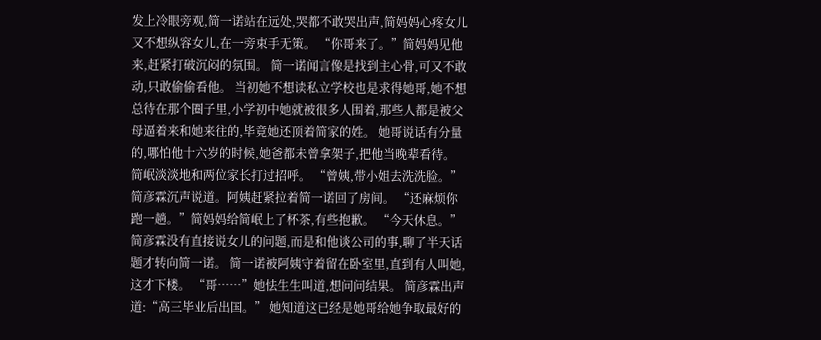发上冷眼旁观,简一诺站在远处,哭都不敢哭出声,简妈妈心疼女儿又不想纵容女儿,在一旁束手无策。 “你哥来了。”简妈妈见他来,赶紧打破沉闷的氛围。 简一诺闻言像是找到主心骨,可又不敢动,只敢偷偷看他。 当初她不想读私立学校也是求得她哥,她不想总待在那个圈子里,小学初中她就被很多人围着,那些人都是被父母逼着来和她来往的,毕竟她还顶着简家的姓。 她哥说话有分量的,哪怕他十六岁的时候,她爸都未曾拿架子,把他当晚辈看待。 简岷淡淡地和两位家长打过招呼。 “曾姨,带小姐去洗洗脸。”简彦霖沉声说道。阿姨赶紧拉着简一诺回了房间。 “还麻烦你跑一趟。”简妈妈给简岷上了杯茶,有些抱歉。 “今天休息。” 简彦霖没有直接说女儿的问题,而是和他谈公司的事,聊了半天话题才转向简一诺。 简一诺被阿姨守着留在卧室里,直到有人叫她,这才下楼。 “哥……”她怯生生叫道,想问问结果。 简彦霖出声道:“高三毕业后出国。” 她知道这已经是她哥给她争取最好的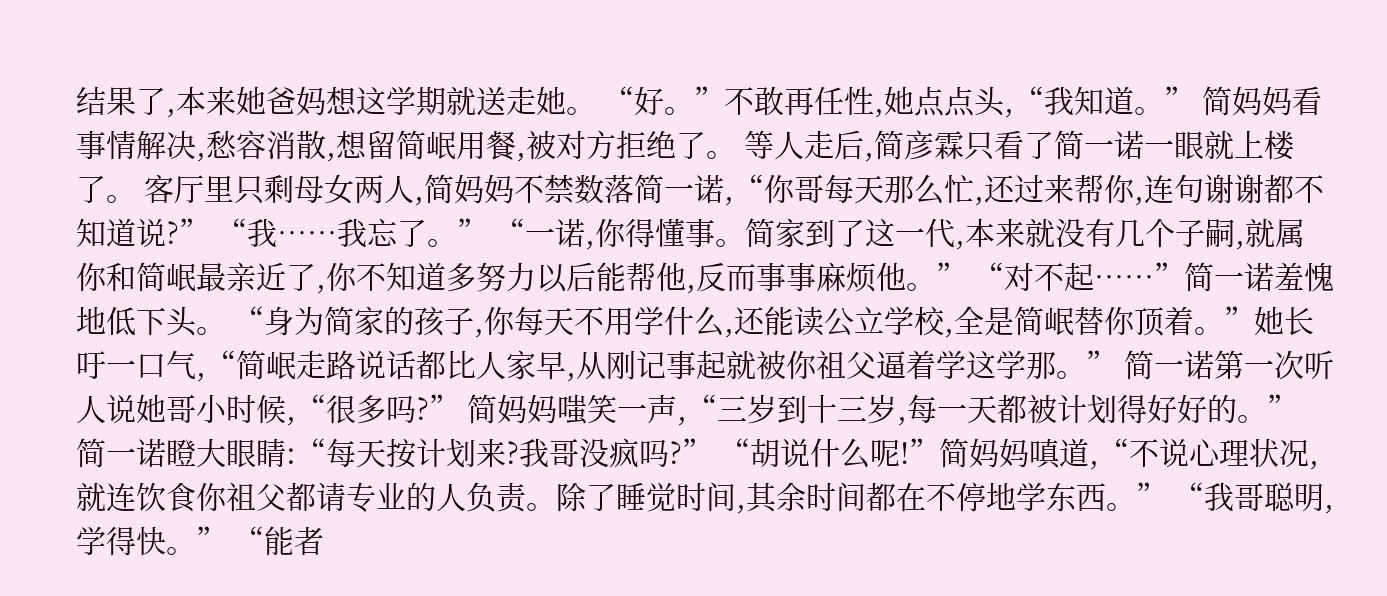结果了,本来她爸妈想这学期就送走她。 “好。”不敢再任性,她点点头,“我知道。” 简妈妈看事情解决,愁容消散,想留简岷用餐,被对方拒绝了。 等人走后,简彦霖只看了简一诺一眼就上楼了。 客厅里只剩母女两人,简妈妈不禁数落简一诺,“你哥每天那么忙,还过来帮你,连句谢谢都不知道说?” “我……我忘了。” “一诺,你得懂事。简家到了这一代,本来就没有几个子嗣,就属你和简岷最亲近了,你不知道多努力以后能帮他,反而事事麻烦他。” “对不起……”简一诺羞愧地低下头。 “身为简家的孩子,你每天不用学什么,还能读公立学校,全是简岷替你顶着。”她长吁一口气,“简岷走路说话都比人家早,从刚记事起就被你祖父逼着学这学那。” 简一诺第一次听人说她哥小时候,“很多吗?” 简妈妈嗤笑一声,“三岁到十三岁,每一天都被计划得好好的。” 简一诺瞪大眼睛:“每天按计划来?我哥没疯吗?” “胡说什么呢!”简妈妈嗔道,“不说心理状况,就连饮食你祖父都请专业的人负责。除了睡觉时间,其余时间都在不停地学东西。” “我哥聪明,学得快。” “能者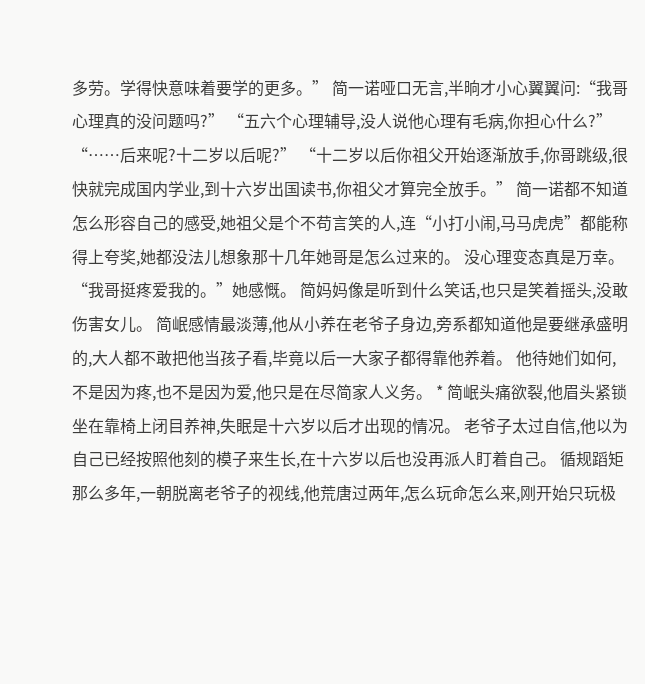多劳。学得快意味着要学的更多。” 简一诺哑口无言,半晌才小心翼翼问:“我哥心理真的没问题吗?” “五六个心理辅导,没人说他心理有毛病,你担心什么?” “……后来呢?十二岁以后呢?” “十二岁以后你祖父开始逐渐放手,你哥跳级,很快就完成国内学业,到十六岁出国读书,你祖父才算完全放手。” 简一诺都不知道怎么形容自己的感受,她祖父是个不苟言笑的人,连“小打小闹,马马虎虎”都能称得上夸奖,她都没法儿想象那十几年她哥是怎么过来的。 没心理变态真是万幸。 “我哥挺疼爱我的。”她感慨。 简妈妈像是听到什么笑话,也只是笑着摇头,没敢伤害女儿。 简岷感情最淡薄,他从小养在老爷子身边,旁系都知道他是要继承盛明的,大人都不敢把他当孩子看,毕竟以后一大家子都得靠他养着。 他待她们如何,不是因为疼,也不是因为爱,他只是在尽简家人义务。 * 简岷头痛欲裂,他眉头紧锁坐在靠椅上闭目养神,失眠是十六岁以后才出现的情况。 老爷子太过自信,他以为自己已经按照他刻的模子来生长,在十六岁以后也没再派人盯着自己。 循规蹈矩那么多年,一朝脱离老爷子的视线,他荒唐过两年,怎么玩命怎么来,刚开始只玩极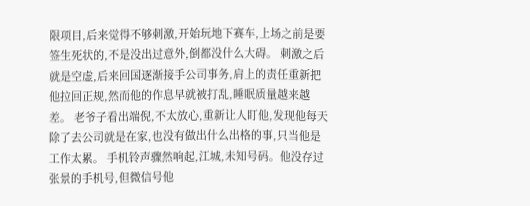限项目,后来觉得不够刺激,开始玩地下赛车,上场之前是要签生死状的,不是没出过意外,倒都没什么大碍。 刺激之后就是空虚,后来回国逐渐接手公司事务,肩上的责任重新把他拉回正规,然而他的作息早就被打乱,睡眠质量越来越差。 老爷子看出端倪,不太放心,重新让人盯他,发现他每天除了去公司就是在家,也没有做出什么出格的事,只当他是工作太累。 手机铃声骤然响起,江城,未知号码。他没存过张景的手机号,但微信号他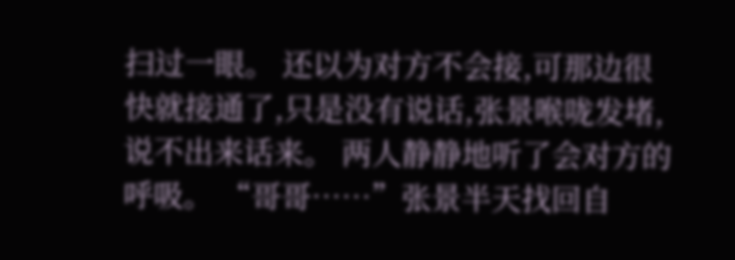扫过一眼。 还以为对方不会接,可那边很快就接通了,只是没有说话,张景喉咙发堵,说不出来话来。 两人静静地听了会对方的呼吸。 “哥哥……”张景半天找回自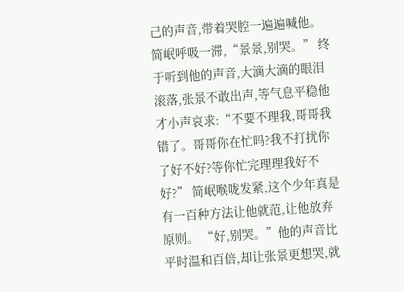己的声音,带着哭腔一遍遍喊他。 简岷呼吸一滞,“景景,别哭。” 终于听到他的声音,大滴大滴的眼泪滚落,张景不敢出声,等气息平稳他才小声哀求:“不要不理我,哥哥我错了。哥哥你在忙吗?我不打扰你了好不好?等你忙完理理我好不好?” 简岷喉咙发紧,这个少年真是有一百种方法让他就范,让他放弃原则。 “好,别哭。”他的声音比平时温和百倍,却让张景更想哭,就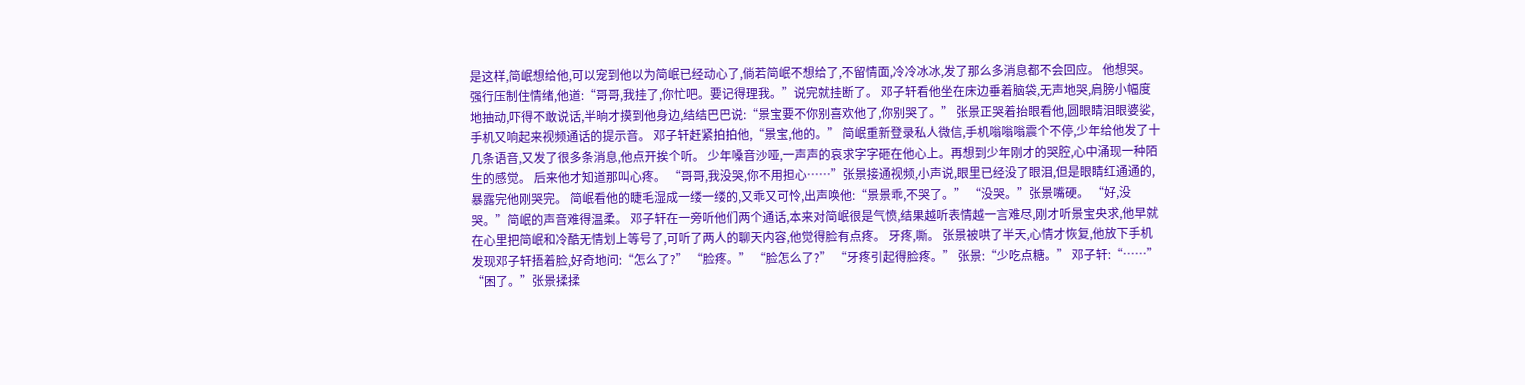是这样,简岷想给他,可以宠到他以为简岷已经动心了,倘若简岷不想给了,不留情面,冷冷冰冰,发了那么多消息都不会回应。 他想哭。 强行压制住情绪,他道:“哥哥,我挂了,你忙吧。要记得理我。”说完就挂断了。 邓子轩看他坐在床边垂着脑袋,无声地哭,肩膀小幅度地抽动,吓得不敢说话,半晌才摸到他身边,结结巴巴说:“景宝要不你别喜欢他了,你别哭了。” 张景正哭着抬眼看他,圆眼睛泪眼婆娑,手机又响起来视频通话的提示音。 邓子轩赶紧拍拍他,“景宝,他的。” 简岷重新登录私人微信,手机嗡嗡嗡震个不停,少年给他发了十几条语音,又发了很多条消息,他点开挨个听。 少年嗓音沙哑,一声声的哀求字字砸在他心上。再想到少年刚才的哭腔,心中涌现一种陌生的感觉。 后来他才知道那叫心疼。 “哥哥,我没哭,你不用担心……”张景接通视频,小声说,眼里已经没了眼泪,但是眼睛红通通的,暴露完他刚哭完。 简岷看他的睫毛湿成一缕一缕的,又乖又可怜,出声唤他:“景景乖,不哭了。” “没哭。”张景嘴硬。 “好,没哭。”简岷的声音难得温柔。 邓子轩在一旁听他们两个通话,本来对简岷很是气愤,结果越听表情越一言难尽,刚才听景宝央求,他早就在心里把简岷和冷酷无情划上等号了,可听了两人的聊天内容,他觉得脸有点疼。 牙疼,嘶。 张景被哄了半天,心情才恢复,他放下手机发现邓子轩捂着脸,好奇地问:“怎么了?” “脸疼。” “脸怎么了?” “牙疼引起得脸疼。” 张景:“少吃点糖。” 邓子轩:“……” “困了。”张景揉揉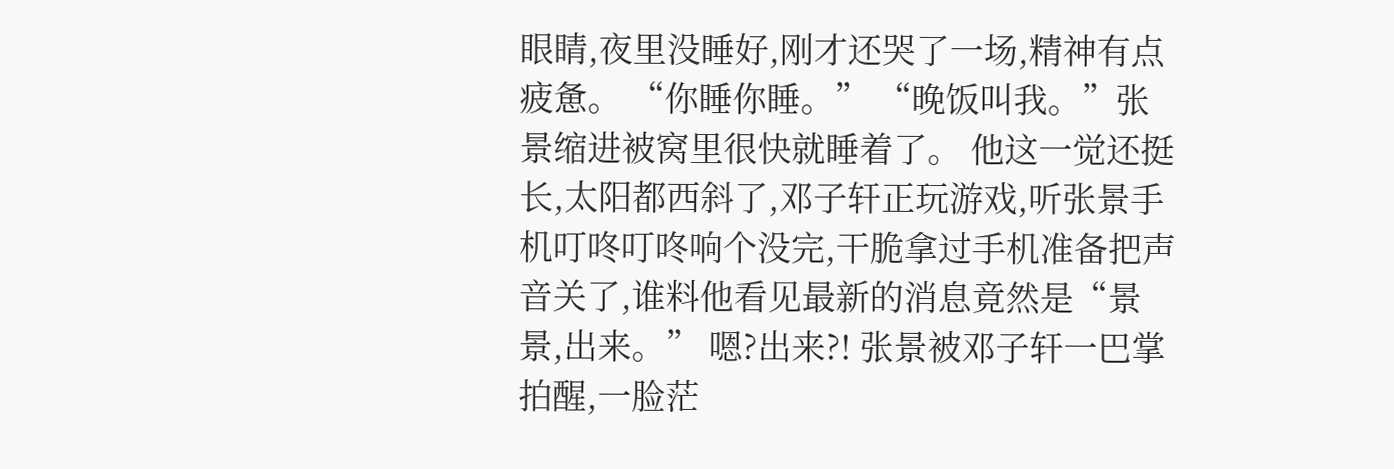眼睛,夜里没睡好,刚才还哭了一场,精神有点疲惫。 “你睡你睡。” “晚饭叫我。”张景缩进被窝里很快就睡着了。 他这一觉还挺长,太阳都西斜了,邓子轩正玩游戏,听张景手机叮咚叮咚响个没完,干脆拿过手机准备把声音关了,谁料他看见最新的消息竟然是“景景,出来。” 嗯?出来?! 张景被邓子轩一巴掌拍醒,一脸茫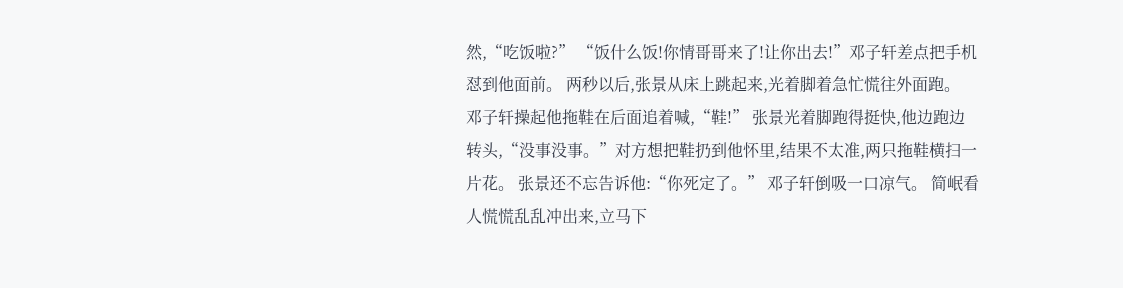然,“吃饭啦?” “饭什么饭!你情哥哥来了!让你出去!”邓子轩差点把手机怼到他面前。 两秒以后,张景从床上跳起来,光着脚着急忙慌往外面跑。 邓子轩操起他拖鞋在后面追着喊,“鞋!” 张景光着脚跑得挺快,他边跑边转头,“没事没事。”对方想把鞋扔到他怀里,结果不太准,两只拖鞋横扫一片花。 张景还不忘告诉他:“你死定了。” 邓子轩倒吸一口凉气。 简岷看人慌慌乱乱冲出来,立马下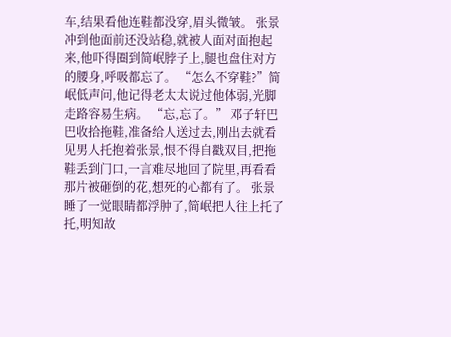车,结果看他连鞋都没穿,眉头微皱。 张景冲到他面前还没站稳,就被人面对面抱起来,他吓得圈到简岷脖子上,腿也盘住对方的腰身,呼吸都忘了。 “怎么不穿鞋?”简岷低声问,他记得老太太说过他体弱,光脚走路容易生病。 “忘,忘了。” 邓子轩巴巴收拾拖鞋,准备给人送过去,刚出去就看见男人托抱着张景,恨不得自戳双目,把拖鞋丢到门口,一言难尽地回了院里,再看看那片被砸倒的花,想死的心都有了。 张景睡了一觉眼睛都浮肿了,简岷把人往上托了托,明知故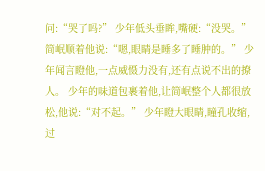问:“哭了吗?” 少年低头垂眸,嘴硬:“没哭。” 简岷顺着他说:“嗯,眼睛是睡多了睡肿的。” 少年闻言瞪他,一点威慑力没有,还有点说不出的撩人。 少年的味道包裹着他,让简岷整个人都很放松,他说:“对不起。” 少年瞪大眼睛,瞳孔收缩,过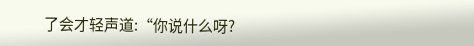了会才轻声道:“你说什么呀?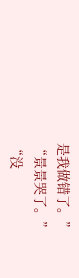是我做错了。” “景景哭了。” “没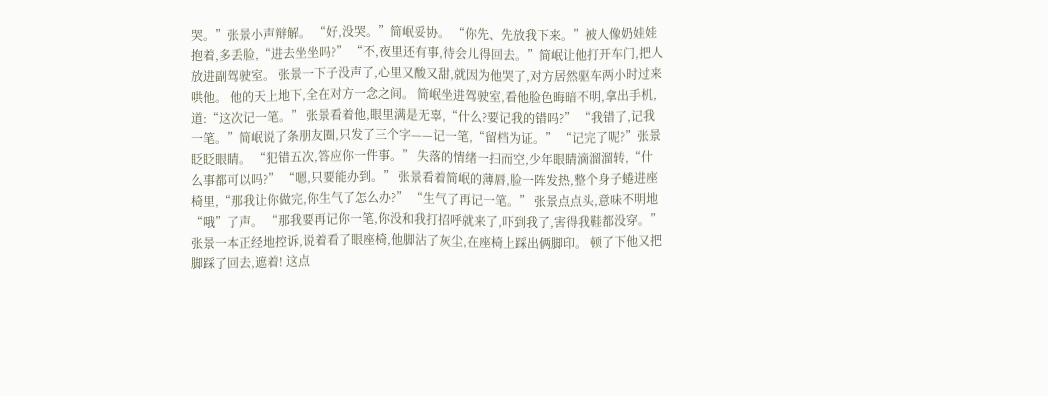哭。”张景小声辩解。 “好,没哭。”简岷妥协。 “你先、先放我下来。”被人像奶娃娃抱着,多丢脸,“进去坐坐吗?” “不,夜里还有事,待会儿得回去。”简岷让他打开车门,把人放进副驾驶室。 张景一下子没声了,心里又酸又甜,就因为他哭了,对方居然驱车两小时过来哄他。 他的天上地下,全在对方一念之间。 简岷坐进驾驶室,看他脸色晦暗不明,拿出手机,道:“这次记一笔。” 张景看着他,眼里满是无辜,“什么?要记我的错吗?” “我错了,记我一笔。”简岷说了条朋友圈,只发了三个字——记一笔,“留档为证。” “记完了呢?”张景眨眨眼睛。 “犯错五次,答应你一件事。” 失落的情绪一扫而空,少年眼睛滴溜溜转,“什么事都可以吗?” “嗯,只要能办到。” 张景看着简岷的薄唇,脸一阵发热,整个身子蜷进座椅里,“那我让你做完,你生气了怎么办?” “生气了再记一笔。” 张景点点头,意味不明地“哦”了声。 “那我要再记你一笔,你没和我打招呼就来了,吓到我了,害得我鞋都没穿。”张景一本正经地控诉,说着看了眼座椅,他脚沾了灰尘,在座椅上踩出俩脚印。 顿了下他又把脚踩了回去,遮着! 这点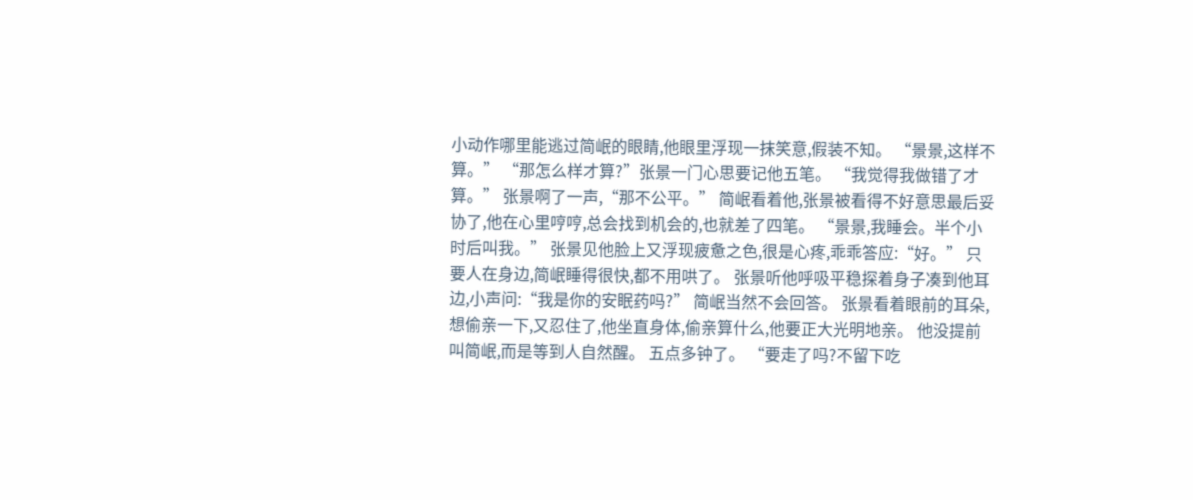小动作哪里能逃过简岷的眼睛,他眼里浮现一抹笑意,假装不知。 “景景,这样不算。” “那怎么样才算?”张景一门心思要记他五笔。 “我觉得我做错了才算。” 张景啊了一声,“那不公平。” 简岷看着他,张景被看得不好意思最后妥协了,他在心里哼哼,总会找到机会的,也就差了四笔。 “景景,我睡会。半个小时后叫我。” 张景见他脸上又浮现疲惫之色,很是心疼,乖乖答应:“好。” 只要人在身边,简岷睡得很快,都不用哄了。 张景听他呼吸平稳探着身子凑到他耳边,小声问:“我是你的安眠药吗?” 简岷当然不会回答。 张景看着眼前的耳朵,想偷亲一下,又忍住了,他坐直身体,偷亲算什么,他要正大光明地亲。 他没提前叫简岷,而是等到人自然醒。 五点多钟了。 “要走了吗?不留下吃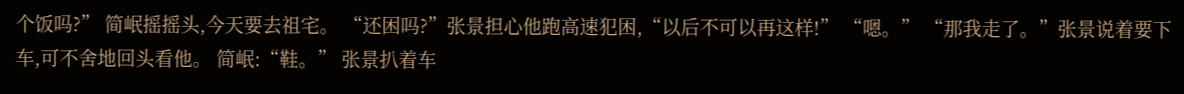个饭吗?” 简岷摇摇头,今天要去祖宅。 “还困吗?”张景担心他跑高速犯困,“以后不可以再这样!” “嗯。” “那我走了。”张景说着要下车,可不舍地回头看他。 简岷:“鞋。” 张景扒着车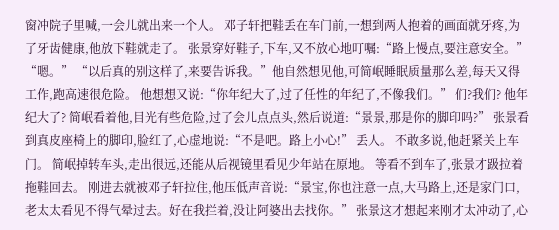窗冲院子里喊,一会儿就出来一个人。 邓子轩把鞋丢在车门前,一想到两人抱着的画面就牙疼,为了牙齿健康,他放下鞋就走了。 张景穿好鞋子,下车,又不放心地叮嘱:“路上慢点,要注意安全。” “嗯。” “以后真的别这样了,来要告诉我。”他自然想见他,可简岷睡眠质量那么差,每天又得工作,跑高速很危险。 他想想又说:“你年纪大了,过了任性的年纪了,不像我们。” 们?我们? 他年纪大了? 简岷看着他,目光有些危险,过了会儿点点头,然后说道:“景景,那是你的脚印吗?” 张景看到真皮座椅上的脚印,脸红了,心虚地说:“不是吧。路上小心!” 丢人。 不敢多说,他赶紧关上车门。 简岷掉转车头,走出很远,还能从后视镜里看见少年站在原地。 等看不到车了,张景才趿拉着拖鞋回去。 刚进去就被邓子轩拉住,他压低声音说:“景宝,你也注意一点,大马路上,还是家门口,老太太看见不得气晕过去。好在我拦着,没让阿婆出去找你。” 张景这才想起来刚才太冲动了,心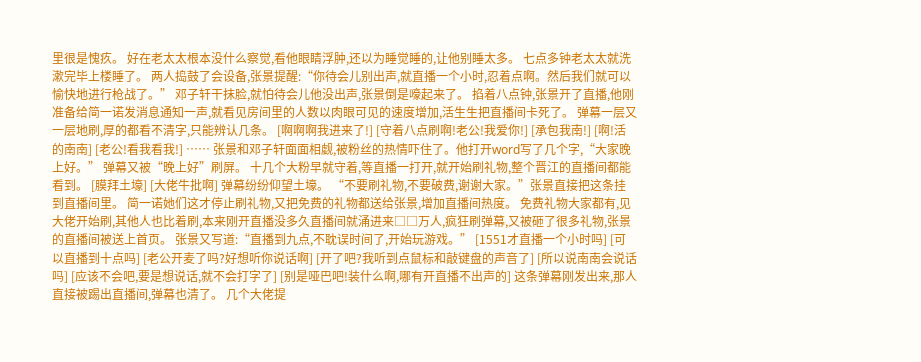里很是愧疚。 好在老太太根本没什么察觉,看他眼睛浮肿,还以为睡觉睡的,让他别睡太多。 七点多钟老太太就洗漱完毕上楼睡了。 两人捣鼓了会设备,张景提醒:“你待会儿别出声,就直播一个小时,忍着点啊。然后我们就可以愉快地进行枪战了。” 邓子轩干抹脸,就怕待会儿他没出声,张景倒是嚎起来了。 掐着八点钟,张景开了直播,他刚准备给简一诺发消息通知一声,就看见房间里的人数以肉眼可见的速度增加,活生生把直播间卡死了。 弹幕一层又一层地刷,厚的都看不清字,只能辨认几条。 [啊啊啊我进来了!] [守着八点刷啊!老公!我爱你!] [承包我南!] [啊!活的南南] [老公!看我看我!] …… 张景和邓子轩面面相觑,被粉丝的热情吓住了。他打开word写了几个字,“大家晚上好。” 弹幕又被“晚上好”刷屏。 十几个大粉早就守着,等直播一打开,就开始刷礼物,整个晋江的直播间都能看到。 [膜拜土壕] [大佬牛批啊] 弹幕纷纷仰望土壕。 “不要刷礼物,不要破费,谢谢大家。”张景直接把这条挂到直播间里。 简一诺她们这才停止刷礼物,又把免费的礼物都送给张景,增加直播间热度。 免费礼物大家都有,见大佬开始刷,其他人也比着刷,本来刚开直播没多久直播间就涌进来□□万人,疯狂刷弹幕,又被砸了很多礼物,张景的直播间被送上首页。 张景又写道:“直播到九点,不耽误时间了,开始玩游戏。” [1551才直播一个小时吗] [可以直播到十点吗] [老公开麦了吗?好想听你说话啊] [开了吧?我听到点鼠标和敲键盘的声音了] [所以说南南会说话吗] [应该不会吧,要是想说话,就不会打字了] [别是哑巴吧!装什么啊,哪有开直播不出声的] 这条弹幕刚发出来,那人直接被踢出直播间,弹幕也清了。 几个大佬提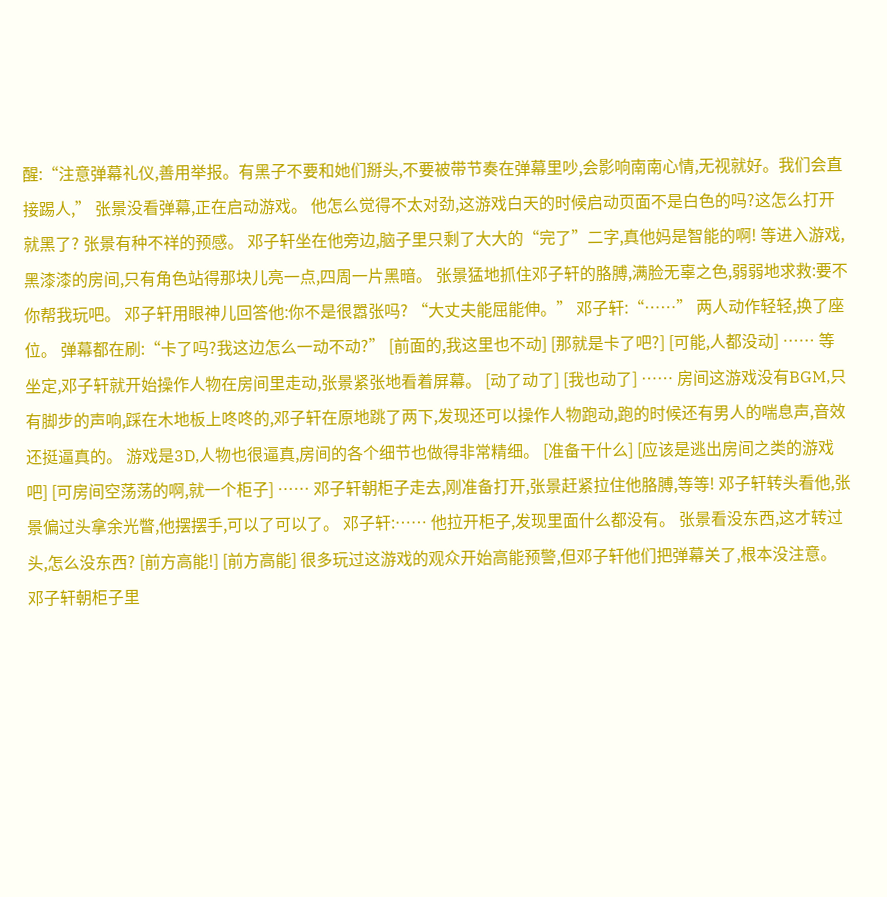醒:“注意弹幕礼仪,善用举报。有黑子不要和她们掰头,不要被带节奏在弹幕里吵,会影响南南心情,无视就好。我们会直接踢人,” 张景没看弹幕,正在启动游戏。 他怎么觉得不太对劲,这游戏白天的时候启动页面不是白色的吗?这怎么打开就黑了? 张景有种不祥的预感。 邓子轩坐在他旁边,脑子里只剩了大大的“完了”二字,真他妈是智能的啊! 等进入游戏,黑漆漆的房间,只有角色站得那块儿亮一点,四周一片黑暗。 张景猛地抓住邓子轩的胳膊,满脸无辜之色,弱弱地求救:要不你帮我玩吧。 邓子轩用眼神儿回答他:你不是很嚣张吗? “大丈夫能屈能伸。” 邓子轩:“……” 两人动作轻轻,换了座位。 弹幕都在刷:“卡了吗?我这边怎么一动不动?” [前面的,我这里也不动] [那就是卡了吧?] [可能,人都没动] …… 等坐定,邓子轩就开始操作人物在房间里走动,张景紧张地看着屏幕。 [动了动了] [我也动了] …… 房间这游戏没有BGM,只有脚步的声响,踩在木地板上咚咚的,邓子轩在原地跳了两下,发现还可以操作人物跑动,跑的时候还有男人的喘息声,音效还挺逼真的。 游戏是3D,人物也很逼真,房间的各个细节也做得非常精细。 [准备干什么] [应该是逃出房间之类的游戏吧] [可房间空荡荡的啊,就一个柜子] …… 邓子轩朝柜子走去,刚准备打开,张景赶紧拉住他胳膊,等等! 邓子轩转头看他,张景偏过头拿余光瞥,他摆摆手,可以了可以了。 邓子轩:…… 他拉开柜子,发现里面什么都没有。 张景看没东西,这才转过头,怎么没东西? [前方高能!] [前方高能] 很多玩过这游戏的观众开始高能预警,但邓子轩他们把弹幕关了,根本没注意。 邓子轩朝柜子里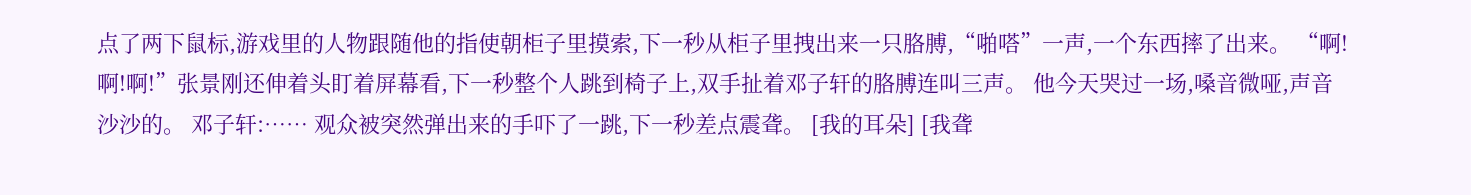点了两下鼠标,游戏里的人物跟随他的指使朝柜子里摸索,下一秒从柜子里拽出来一只胳膊,“啪嗒”一声,一个东西摔了出来。 “啊!啊!啊!”张景刚还伸着头盯着屏幕看,下一秒整个人跳到椅子上,双手扯着邓子轩的胳膊连叫三声。 他今天哭过一场,嗓音微哑,声音沙沙的。 邓子轩:…… 观众被突然弹出来的手吓了一跳,下一秒差点震聋。 [我的耳朵] [我聋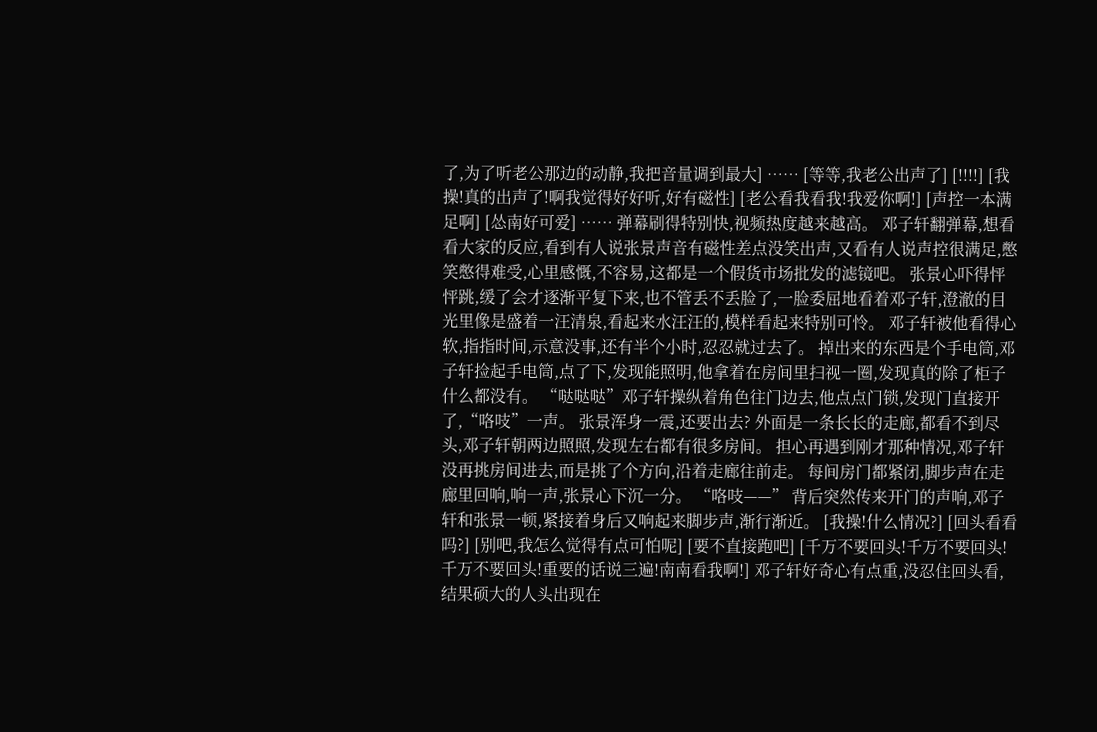了,为了听老公那边的动静,我把音量调到最大] …… [等等,我老公出声了] [!!!!] [我操!真的出声了!啊我觉得好好听,好有磁性] [老公看我看我!我爱你啊!] [声控一本满足啊] [怂南好可爱] …… 弹幕刷得特别快,视频热度越来越高。 邓子轩翻弹幕,想看看大家的反应,看到有人说张景声音有磁性差点没笑出声,又看有人说声控很满足,憋笑憋得难受,心里感慨,不容易,这都是一个假货市场批发的滤镜吧。 张景心吓得怦怦跳,缓了会才逐渐平复下来,也不管丢不丢脸了,一脸委屈地看着邓子轩,澄澈的目光里像是盛着一汪清泉,看起来水汪汪的,模样看起来特别可怜。 邓子轩被他看得心软,指指时间,示意没事,还有半个小时,忍忍就过去了。 掉出来的东西是个手电筒,邓子轩捡起手电筒,点了下,发现能照明,他拿着在房间里扫视一圈,发现真的除了柜子什么都没有。 “哒哒哒”邓子轩操纵着角色往门边去,他点点门锁,发现门直接开了,“咯吱”一声。 张景浑身一震,还要出去? 外面是一条长长的走廊,都看不到尽头,邓子轩朝两边照照,发现左右都有很多房间。 担心再遇到刚才那种情况,邓子轩没再挑房间进去,而是挑了个方向,沿着走廊往前走。 每间房门都紧闭,脚步声在走廊里回响,响一声,张景心下沉一分。 “咯吱——” 背后突然传来开门的声响,邓子轩和张景一顿,紧接着身后又响起来脚步声,渐行渐近。 [我操!什么情况?] [回头看看吗?] [别吧,我怎么觉得有点可怕呢] [要不直接跑吧] [千万不要回头!千万不要回头!千万不要回头!重要的话说三遍!南南看我啊!] 邓子轩好奇心有点重,没忍住回头看,结果硕大的人头出现在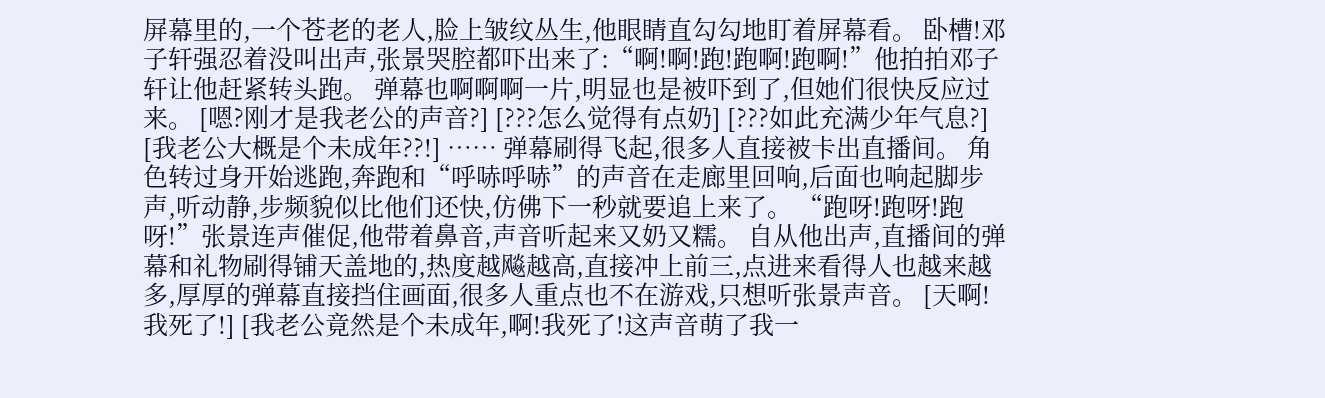屏幕里的,一个苍老的老人,脸上皱纹丛生,他眼睛直勾勾地盯着屏幕看。 卧槽!邓子轩强忍着没叫出声,张景哭腔都吓出来了:“啊!啊!跑!跑啊!跑啊!”他拍拍邓子轩让他赶紧转头跑。 弹幕也啊啊啊一片,明显也是被吓到了,但她们很快反应过来。 [嗯?刚才是我老公的声音?] [???怎么觉得有点奶] [???如此充满少年气息?] [我老公大概是个未成年??!] …… 弹幕刷得飞起,很多人直接被卡出直播间。 角色转过身开始逃跑,奔跑和“呼哧呼哧”的声音在走廊里回响,后面也响起脚步声,听动静,步频貌似比他们还快,仿佛下一秒就要追上来了。 “跑呀!跑呀!跑呀!”张景连声催促,他带着鼻音,声音听起来又奶又糯。 自从他出声,直播间的弹幕和礼物刷得铺天盖地的,热度越飚越高,直接冲上前三,点进来看得人也越来越多,厚厚的弹幕直接挡住画面,很多人重点也不在游戏,只想听张景声音。 [天啊!我死了!] [我老公竟然是个未成年,啊!我死了!这声音萌了我一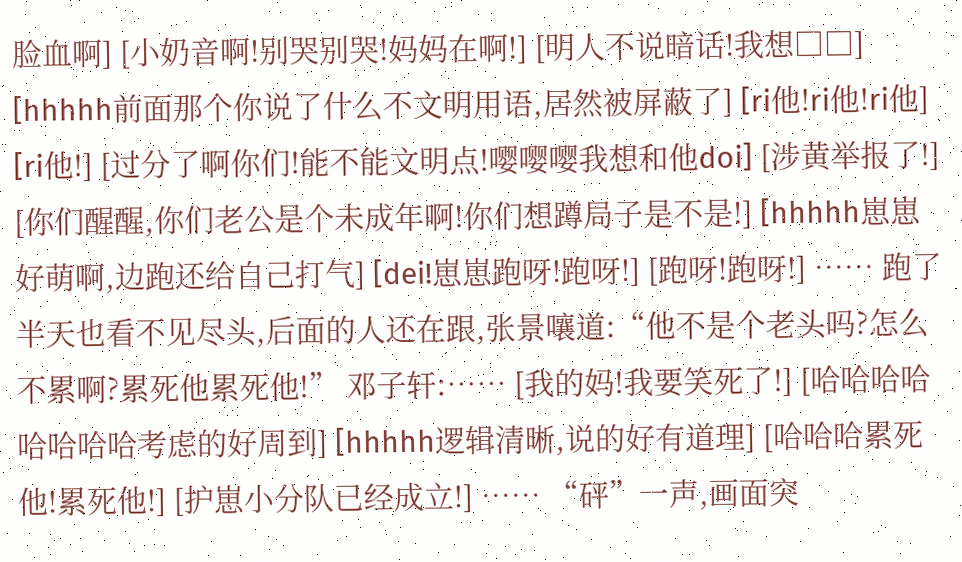脸血啊] [小奶音啊!别哭别哭!妈妈在啊!] [明人不说暗话!我想□□] [hhhhh前面那个你说了什么不文明用语,居然被屏蔽了] [ri他!ri他!ri他] [ri他!] [过分了啊你们!能不能文明点!嘤嘤嘤我想和他doi] [涉黄举报了!] [你们醒醒,你们老公是个未成年啊!你们想蹲局子是不是!] [hhhhh崽崽好萌啊,边跑还给自己打气] [dei!崽崽跑呀!跑呀!] [跑呀!跑呀!] …… 跑了半天也看不见尽头,后面的人还在跟,张景嚷道:“他不是个老头吗?怎么不累啊?累死他累死他!” 邓子轩:…… [我的妈!我要笑死了!] [哈哈哈哈哈哈哈哈考虑的好周到] [hhhhh逻辑清晰,说的好有道理] [哈哈哈累死他!累死他!] [护崽小分队已经成立!] …… “砰”一声,画面突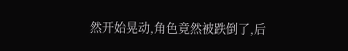然开始晃动,角色竟然被跌倒了,后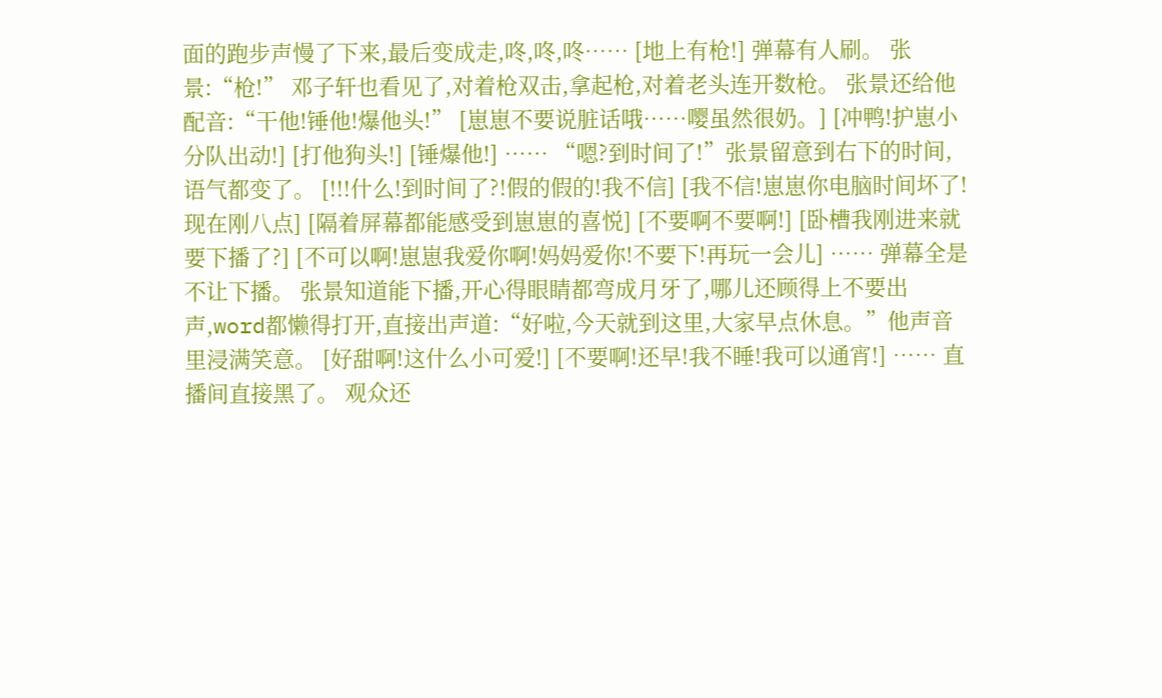面的跑步声慢了下来,最后变成走,咚,咚,咚…… [地上有枪!] 弹幕有人刷。 张景:“枪!” 邓子轩也看见了,对着枪双击,拿起枪,对着老头连开数枪。 张景还给他配音:“干他!锤他!爆他头!” [崽崽不要说脏话哦……嘤虽然很奶。] [冲鸭!护崽小分队出动!] [打他狗头!] [锤爆他!] …… “嗯?到时间了!”张景留意到右下的时间,语气都变了。 [!!!什么!到时间了?!假的假的!我不信] [我不信!崽崽你电脑时间坏了!现在刚八点] [隔着屏幕都能感受到崽崽的喜悦] [不要啊不要啊!] [卧槽我刚进来就要下播了?] [不可以啊!崽崽我爱你啊!妈妈爱你!不要下!再玩一会儿] …… 弹幕全是不让下播。 张景知道能下播,开心得眼睛都弯成月牙了,哪儿还顾得上不要出声,word都懒得打开,直接出声道:“好啦,今天就到这里,大家早点休息。”他声音里浸满笑意。 [好甜啊!这什么小可爱!] [不要啊!还早!我不睡!我可以通宵!] …… 直播间直接黑了。 观众还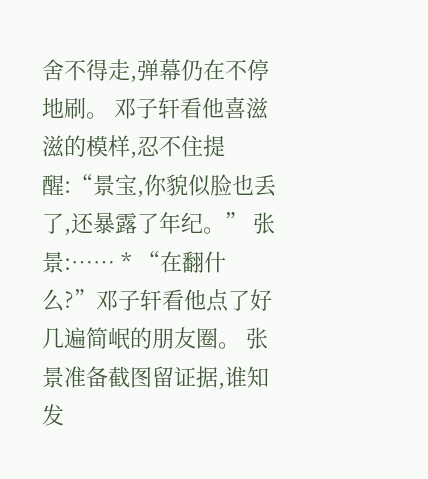舍不得走,弹幕仍在不停地刷。 邓子轩看他喜滋滋的模样,忍不住提醒:“景宝,你貌似脸也丢了,还暴露了年纪。” 张景:…… * “在翻什么?”邓子轩看他点了好几遍简岷的朋友圈。 张景准备截图留证据,谁知发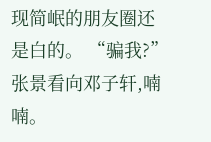现简岷的朋友圈还是白的。 “骗我?”张景看向邓子轩,喃喃。